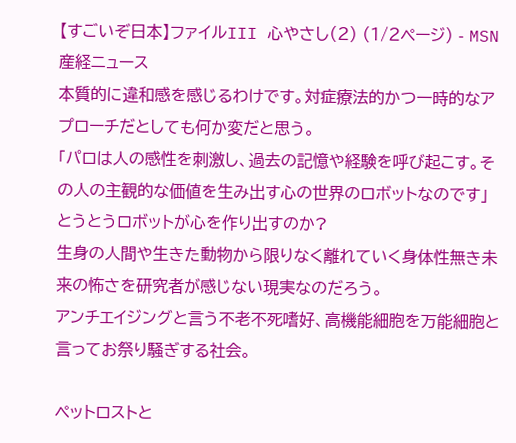【すごいぞ日本】ファイルIII 心やさし(2) (1/2ページ) - MSN産経ニュース
本質的に違和感を感じるわけです。対症療法的かつ一時的なアプローチだとしても何か変だと思う。
「パロは人の感性を刺激し、過去の記憶や経験を呼び起こす。その人の主観的な価値を生み出す心の世界のロボットなのです」
とうとうロボットが心を作り出すのか?
生身の人間や生きた動物から限りなく離れていく身体性無き未来の怖さを研究者が感じない現実なのだろう。
アンチエイジングと言う不老不死嗜好、高機能細胞を万能細胞と言ってお祭り騒ぎする社会。

ペットロストと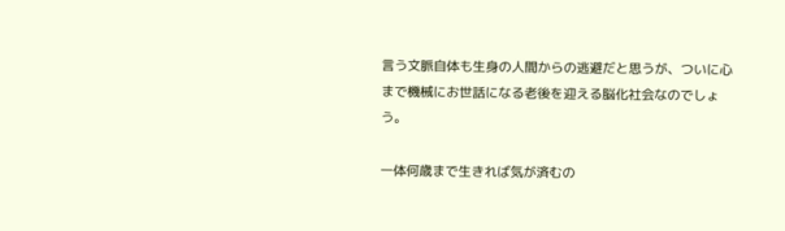言う文脈自体も生身の人間からの逃避だと思うが、ついに心まで機械にお世話になる老後を迎える脳化社会なのでしょう。

一体何歳まで生きれば気が済むの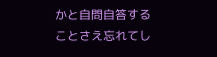かと自問自答することさえ忘れてし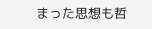まった思想も哲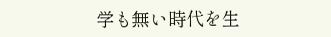学も無い時代を生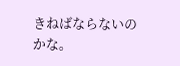きねばならないのかな。